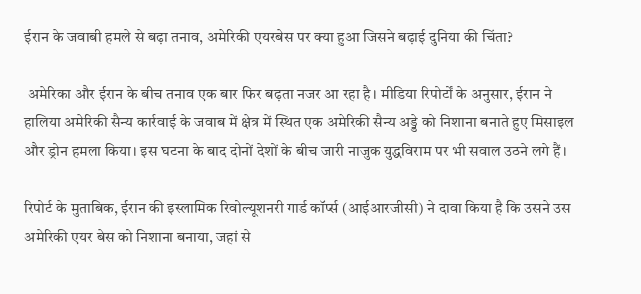ईरान के जवाबी हमले से बढ़ा तनाव, अमेरिकी एयरबेस पर क्या हुआ जिसने बढ़ाई दुनिया की चिंता?

 अमेरिका और ईरान के बीच तनाव एक बार फिर बढ़ता नजर आ रहा है। मीडिया रिपोर्टों के अनुसार, ईरान ने हालिया अमेरिकी सैन्य कार्रवाई के जवाब में क्षेत्र में स्थित एक अमेरिकी सैन्य अड्डे को निशाना बनाते हुए मिसाइल और ड्रोन हमला किया। इस घटना के बाद दोनों देशों के बीच जारी नाजुक युद्धविराम पर भी सवाल उठने लगे हैं।

रिपोर्ट के मुताबिक, ईरान की इस्लामिक रिवोल्यूशनरी गार्ड कॉर्प्स (आईआरजीसी) ने दावा किया है कि उसने उस अमेरिकी एयर बेस को निशाना बनाया, जहां से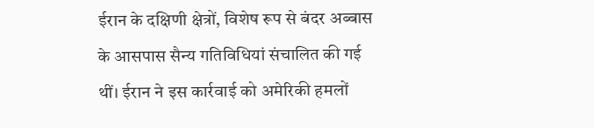ईरान के दक्षिणी क्षेत्रों, विशेष रूप से बंदर अब्बास के आसपास सैन्य गतिविधियां संचालित की गई थीं। ईरान ने इस कार्रवाई को अमेरिकी हमलों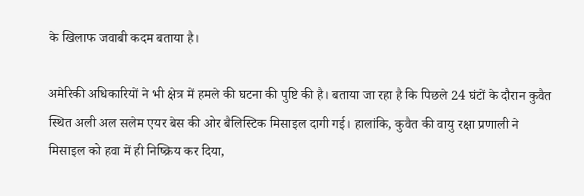के खिलाफ जवाबी कदम बताया है।

अमेरिकी अधिकारियों ने भी क्षेत्र में हमले की घटना की पुष्टि की है। बताया जा रहा है कि पिछले 24 घंटों के दौरान कुवैत स्थित अली अल सलेम एयर बेस की ओर बैलिस्टिक मिसाइल दागी गई। हालांकि, कुवैत की वायु रक्षा प्रणाली ने मिसाइल को हवा में ही निष्क्रिय कर दिया,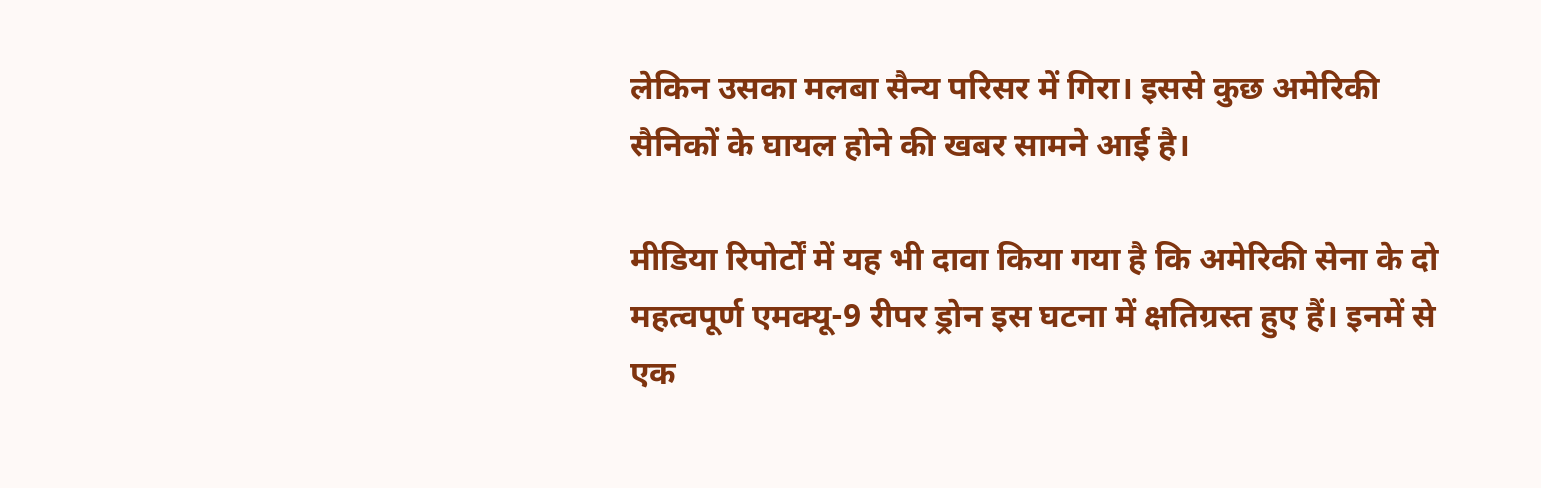लेकिन उसका मलबा सैन्य परिसर में गिरा। इससे कुछ अमेरिकी सैनिकों के घायल होने की खबर सामने आई है।

मीडिया रिपोर्टों में यह भी दावा किया गया है कि अमेरिकी सेना के दो महत्वपूर्ण एमक्यू-9 रीपर ड्रोन इस घटना में क्षतिग्रस्त हुए हैं। इनमें से एक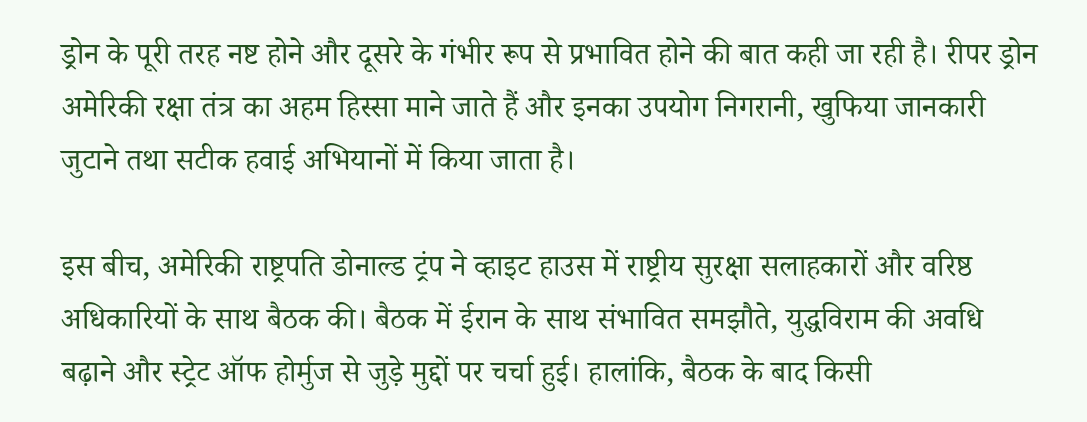ड्रोन के पूरी तरह नष्ट होने और दूसरे के गंभीर रूप से प्रभावित होने की बात कही जा रही है। रीपर ड्रोन अमेरिकी रक्षा तंत्र का अहम हिस्सा माने जाते हैं और इनका उपयोग निगरानी, खुफिया जानकारी जुटाने तथा सटीक हवाई अभियानों में किया जाता है।

इस बीच, अमेरिकी राष्ट्रपति डोनाल्ड ट्रंप ने व्हाइट हाउस में राष्ट्रीय सुरक्षा सलाहकारों और वरिष्ठ अधिकारियों के साथ बैठक की। बैठक में ईरान के साथ संभावित समझौते, युद्धविराम की अवधि बढ़ाने और स्ट्रेट ऑफ होर्मुज से जुड़े मुद्दों पर चर्चा हुई। हालांकि, बैठक के बाद किसी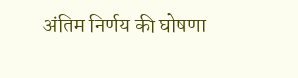अंतिम निर्णय की घोषणा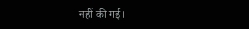नहीं की गई।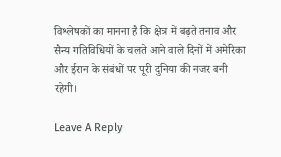विश्लेषकों का मानना है कि क्षेत्र में बढ़ते तनाव और सैन्य गतिविधियों के चलते आने वाले दिनों में अमेरिका और ईरान के संबंधों पर पूरी दुनिया की नजर बनी रहेगी।

Leave A Reply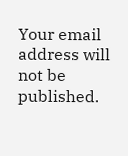Your email address will not be published.